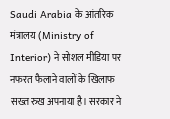Saudi Arabia के आंतरिक मंत्रालय (Ministry of Interior) ने सोशल मीडिया पर नफरत फैलाने वालों के खिलाफ सख्त रुख अपनाया है। सरकार ने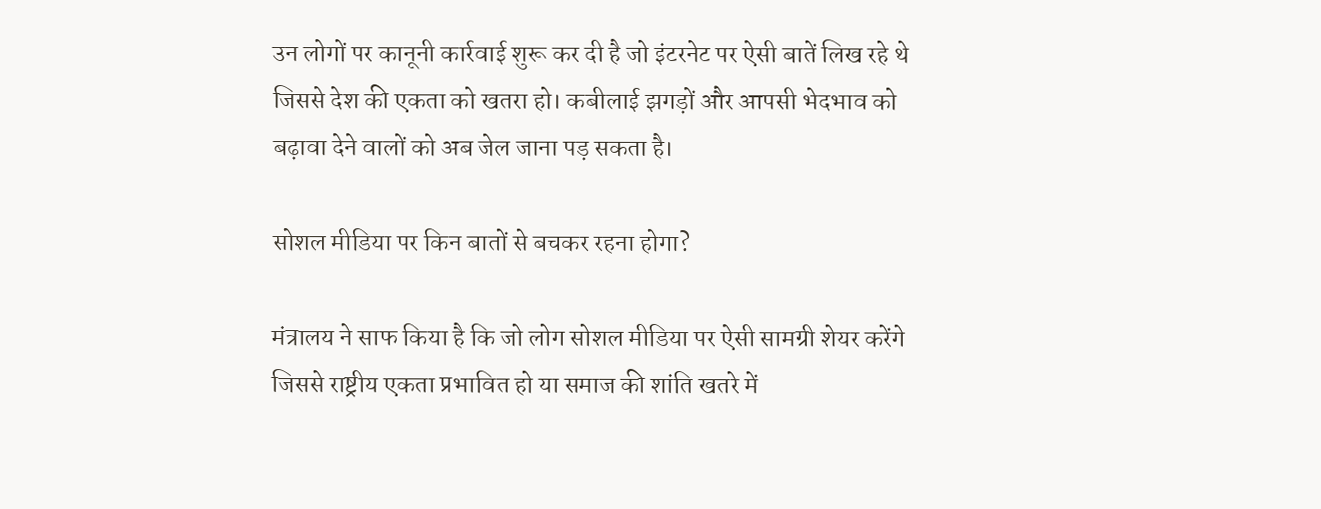उन लोगों पर कानूनी कार्रवाई शुरू कर दी है जो इंटरनेट पर ऐसी बातें लिख रहे थे जिससे देश की एकता को खतरा हो। कबीलाई झगड़ों और आपसी भेदभाव को बढ़ावा देने वालों को अब जेल जाना पड़ सकता है।

सोशल मीडिया पर किन बातों से बचकर रहना होगा?

मंत्रालय ने साफ किया है कि जो लोग सोशल मीडिया पर ऐसी सामग्री शेयर करेंगे जिससे राष्ट्रीय एकता प्रभावित हो या समाज की शांति खतरे में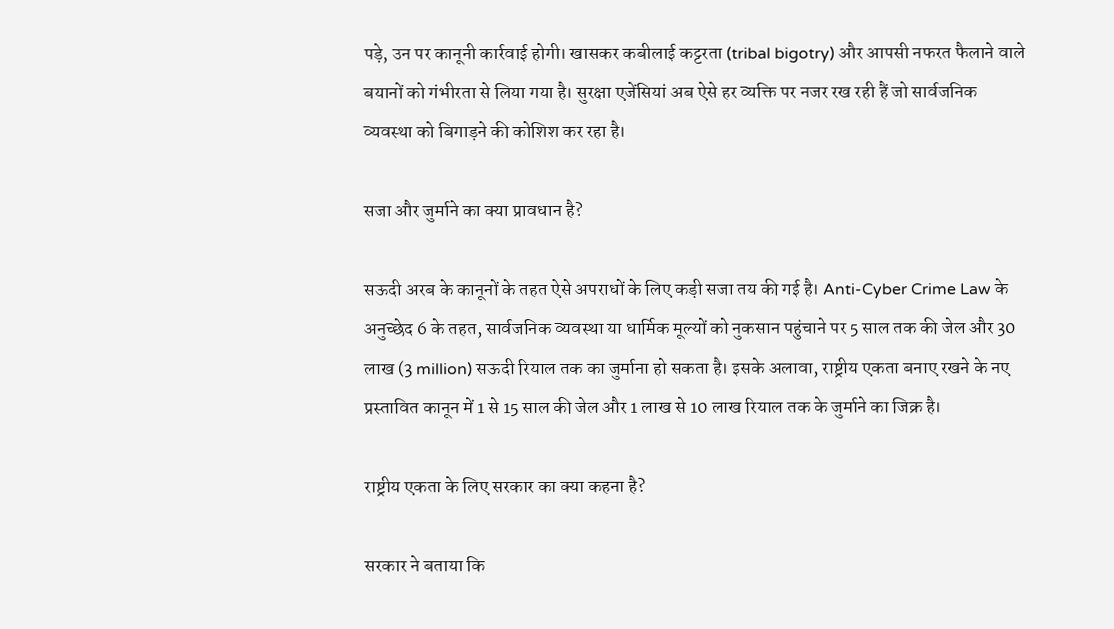पड़े, उन पर कानूनी कार्रवाई होगी। खासकर कबीलाई कट्टरता (tribal bigotry) और आपसी नफरत फैलाने वाले बयानों को गंभीरता से लिया गया है। सुरक्षा एजेंसियां अब ऐसे हर व्यक्ति पर नजर रख रही हैं जो सार्वजनिक व्यवस्था को बिगाड़ने की कोशिश कर रहा है।

सजा और जुर्माने का क्या प्रावधान है?

सऊदी अरब के कानूनों के तहत ऐसे अपराधों के लिए कड़ी सजा तय की गई है। Anti-Cyber Crime Law के अनुच्छेद 6 के तहत, सार्वजनिक व्यवस्था या धार्मिक मूल्यों को नुकसान पहुंचाने पर 5 साल तक की जेल और 30 लाख (3 million) सऊदी रियाल तक का जुर्माना हो सकता है। इसके अलावा, राष्ट्रीय एकता बनाए रखने के नए प्रस्तावित कानून में 1 से 15 साल की जेल और 1 लाख से 10 लाख रियाल तक के जुर्माने का जिक्र है।

राष्ट्रीय एकता के लिए सरकार का क्या कहना है?

सरकार ने बताया कि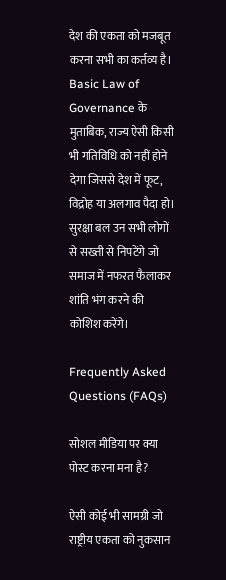देश की एकता को मजबूत करना सभी का कर्तव्य है। Basic Law of Governance के मुताबिक, राज्य ऐसी किसी भी गतिविधि को नहीं होने देगा जिससे देश में फूट, विद्रोह या अलगाव पैदा हो। सुरक्षा बल उन सभी लोगों से सख्ती से निपटेंगे जो समाज में नफरत फैलाकर शांति भंग करने की कोशिश करेंगे।

Frequently Asked Questions (FAQs)

सोशल मीडिया पर क्या पोस्ट करना मना है?

ऐसी कोई भी सामग्री जो राष्ट्रीय एकता को नुकसान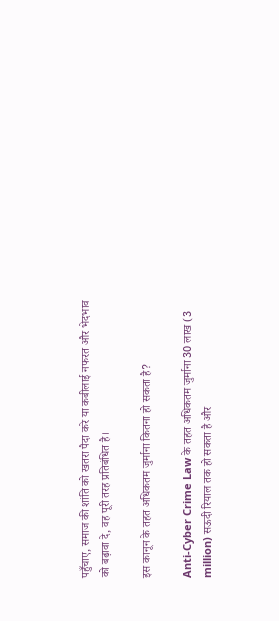पहुँचाए, समाज की शांति को खतरा पैदा करे या कबीलाई नफरत और भेदभाव को बढ़ावा दे, वह पूरी तरह प्रतिबंधित है।

इस कानून के तहत अधिकतम जुर्माना कितना हो सकता है?

Anti-Cyber Crime Law के तहत अधिकतम जुर्माना 30 लाख (3 million) सऊदी रियाल तक हो सकता है और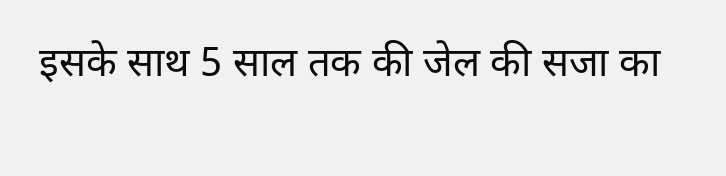इसके साथ 5 साल तक की जेल की सजा का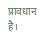प्रावधान है।